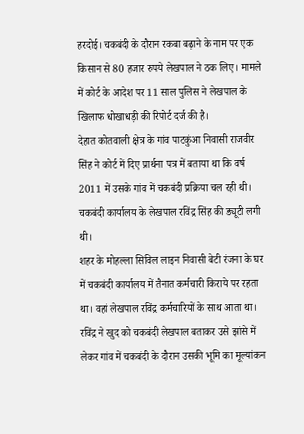हरदोई। चकबंदी के दौरान रकबा बढ़ाने के नाम पर एक किसान से 80 हजार रुपये लेखपाल ने ठक लिए। मामले में कोर्ट के आदेश पर 11 साल पुलिस ने लेखपाल के खिलाफ धोखाधड़ी की रिपोर्ट दर्ज की है।
देहात कोतवाली क्षेत्र के गांव पाटकुंआ निवासी राजवीर सिंह ने कोर्ट में दिए प्रार्थना पत्र में बताया था कि वर्ष 2011 में उसके गांव में चकबंदी प्रक्रिया चल रही थी। चकबंदी कार्यालय के लेखपाल रविंद्र सिंह की ड्यूटी लगी थी।
शहर के मोहल्ला सिविल लाइन निवासी बेटी रंजना के घर में चकबंदी कार्यालय में तैनात कर्मचारी किराये पर रहता था। वहां लेखपाल रविंद्र कर्मचारियों के साथ आता था।
रविंद्र ने खुद को चकबंदी लेखपाल बताकर उसे झांसे में लेकर गांव में चकबंदी के दौरान उसकी भूमि का मूल्यांकन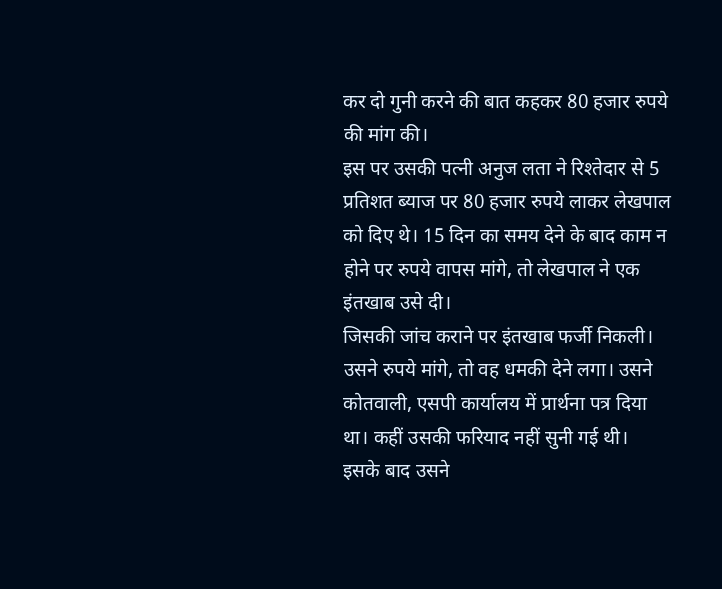कर दो गुनी करने की बात कहकर 80 हजार रुपये की मांग की।
इस पर उसकी पत्नी अनुज लता ने रिश्तेदार से 5 प्रतिशत ब्याज पर 80 हजार रुपये लाकर लेखपाल को दिए थे। 15 दिन का समय देने के बाद काम न होने पर रुपये वापस मांगे, तो लेखपाल ने एक इंतखाब उसे दी।
जिसकी जांच कराने पर इंतखाब फर्जी निकली। उसने रुपये मांगे, तो वह धमकी देने लगा। उसने कोतवाली, एसपी कार्यालय में प्रार्थना पत्र दिया था। कहीं उसकी फरियाद नहीं सुनी गई थी।
इसके बाद उसने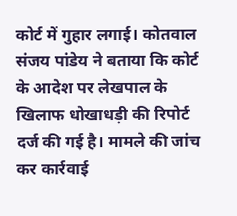कोर्ट में गुहार लगाई। कोतवाल संजय पांडेय ने बताया कि कोर्ट के आदेश पर लेखपाल के खिलाफ धोखाधड़ी की रिपोर्ट दर्ज की गई है। मामले की जांच कर कार्रवाई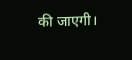की जाएगी।